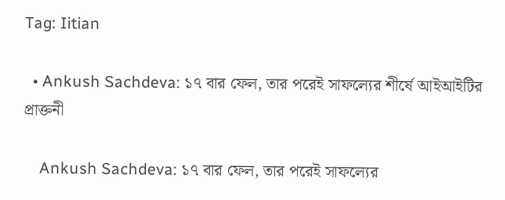Tag: Iitian

  • Ankush Sachdeva: ১৭ বার ফেল, তার পরেই সাফল্যের শীর্ষে আইআইটির প্রাক্তনী

    Ankush Sachdeva: ১৭ বার ফেল, তার পরেই সাফল্যের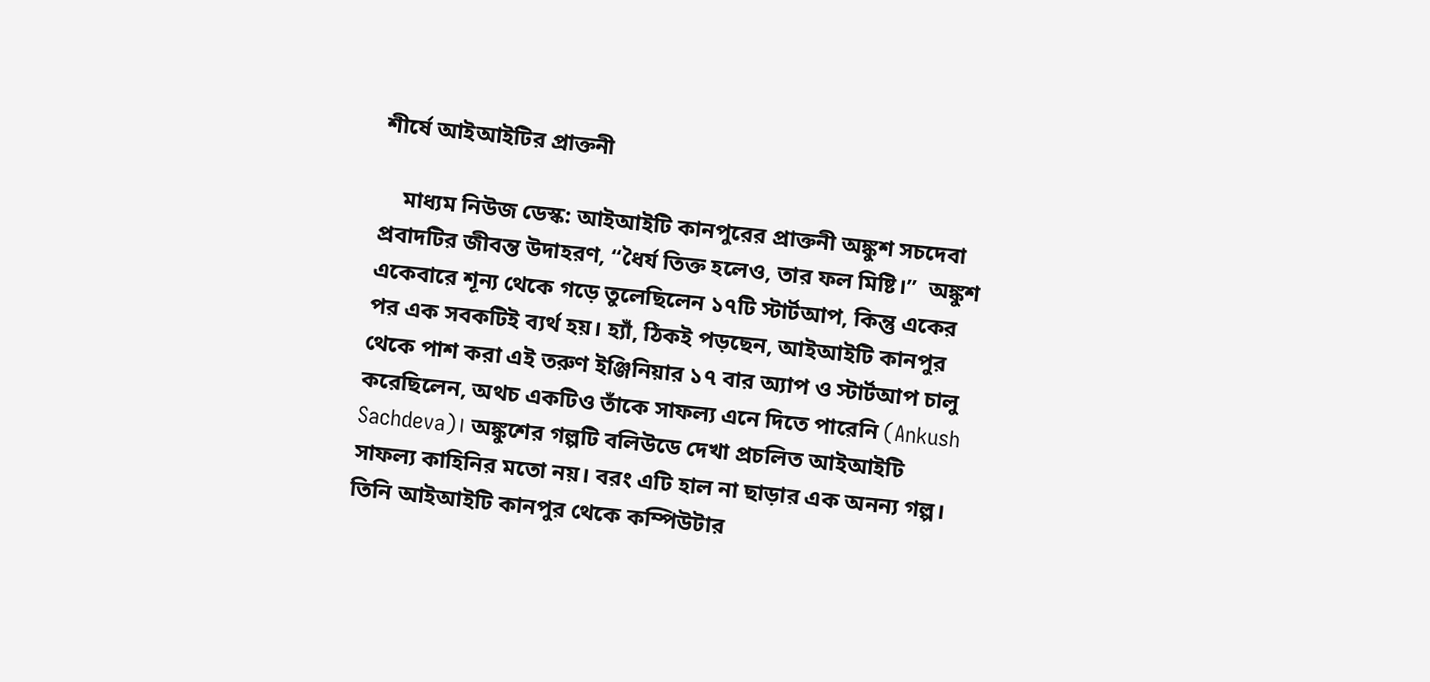শীর্ষে আইআইটির প্রাক্তনী

    মাধ্যম নিউজ ডেস্ক: আইআইটি কানপুরের প্রাক্তনী অঙ্কুশ সচদেবা প্রবাদটির জীবন্ত উদাহরণ, “ধৈর্য তিক্ত হলেও, তার ফল মিষ্টি।”  অঙ্কুশ একেবারে শূন্য থেকে গড়ে তুলেছিলেন ১৭টি স্টার্টআপ, কিন্তু একের পর এক সবকটিই ব্যর্থ হয়। হ্যাঁ, ঠিকই পড়ছেন, আইআইটি কানপুর থেকে পাশ করা এই তরুণ ইঞ্জিনিয়ার ১৭ বার অ্যাপ ও স্টার্টআপ চালু করেছিলেন, অথচ একটিও তাঁকে সাফল্য এনে দিতে পারেনি (Ankush Sachdeva)। অঙ্কুশের গল্পটি বলিউডে দেখা প্রচলিত আইআইটি সাফল্য কাহিনির মতো নয়। বরং এটি হাল না ছাড়ার এক অনন্য গল্প। তিনি আইআইটি কানপুর থেকে কম্পিউটার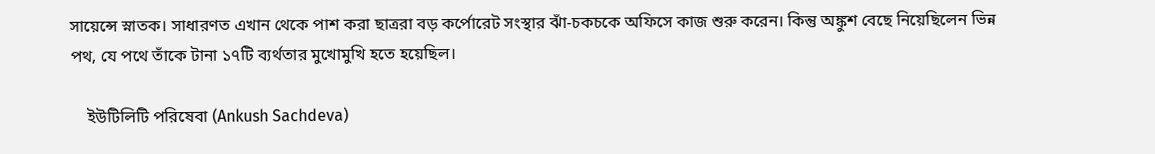সায়েন্সে স্নাতক। সাধারণত এখান থেকে পাশ করা ছাত্ররা বড় কর্পোরেট সংস্থার ঝাঁ-চকচকে অফিসে কাজ শুরু করেন। কিন্তু অঙ্কুশ বেছে নিয়েছিলেন ভিন্ন পথ, যে পথে তাঁকে টানা ১৭টি ব্যর্থতার মুখোমুখি হতে হয়েছিল।

    ইউটিলিটি পরিষেবা (Ankush Sachdeva)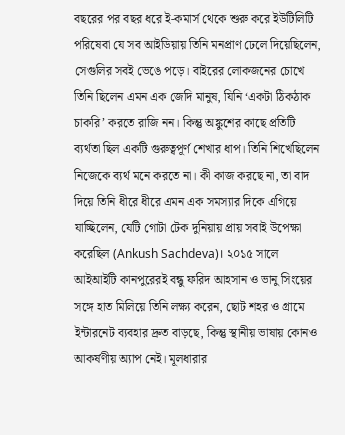বছরের পর বছর ধরে ই-কমার্স থেকে শুরু করে ইউটিলিটি পরিষেবা যে সব আইডিয়ায় তিনি মনপ্রাণ ঢেলে দিয়েছিলেন, সেগুলির সবই ভেঙে পড়ে। বাইরের লোকজনের চোখে তিনি ছিলেন এমন এক জেদি মানুষ, যিনি ‘একটা ঠিকঠাক চাকরি’ করতে রাজি নন। কিন্তু অঙ্কুশের কাছে প্রতিটি ব্যর্থতা ছিল একটি গুরুত্বপূর্ণ শেখার ধাপ। তিনি শিখেছিলেন নিজেকে ব্যর্থ মনে করতে না। কী কাজ করছে না, তা বাদ দিয়ে তিনি ধীরে ধীরে এমন এক সমস্যার দিকে এগিয়ে যাচ্ছিলেন, যেটি গোটা টেক দুনিয়ায় প্রায় সবাই উপেক্ষা করেছিল (Ankush Sachdeva)। ২০১৫ সালে আইআইটি কানপুরেরই বন্ধু ফরিদ আহসান ও ভানু সিংয়ের সঙ্গে হাত মিলিয়ে তিনি লক্ষ্য করেন, ছোট শহর ও গ্রামে ইন্টারনেট ব্যবহার দ্রুত বাড়ছে, কিন্তু স্থানীয় ভাষায় কোনও আকর্ষণীয় অ্যাপ নেই। মূলধারার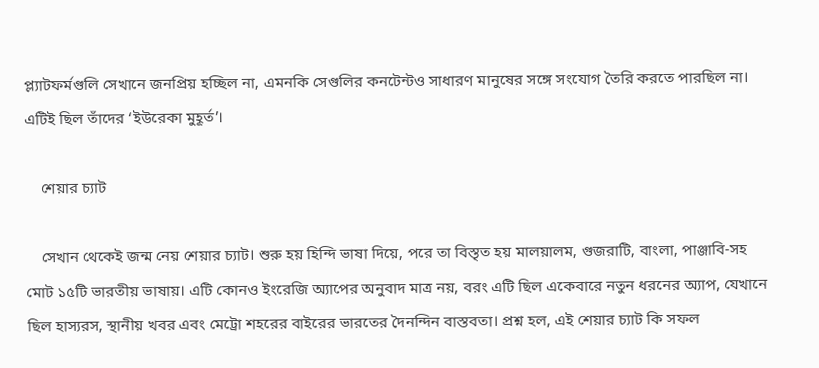প্ল্যাটফর্মগুলি সেখানে জনপ্রিয় হচ্ছিল না, এমনকি সেগুলির কনটেন্টও সাধারণ মানুষের সঙ্গে সংযোগ তৈরি করতে পারছিল না। এটিই ছিল তাঁদের ‘ইউরেকা মুহূর্ত’।

    শেয়ার চ্যাট

    সেখান থেকেই জন্ম নেয় শেয়ার চ্যাট। শুরু হয় হিন্দি ভাষা দিয়ে, পরে তা বিস্তৃত হয় মালয়ালম, গুজরাটি, বাংলা, পাঞ্জাবি-সহ মোট ১৫টি ভারতীয় ভাষায়। এটি কোনও ইংরেজি অ্যাপের অনুবাদ মাত্র নয়, বরং এটি ছিল একেবারে নতুন ধরনের অ্যাপ, যেখানে ছিল হাস্যরস, স্থানীয় খবর এবং মেট্রো শহরের বাইরের ভারতের দৈনন্দিন বাস্তবতা। প্রশ্ন হল, এই শেয়ার চ্যাট কি সফল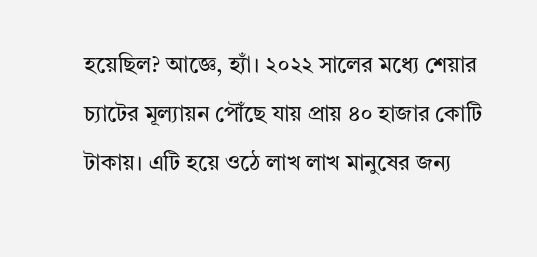হয়েছিল? আজ্ঞে, হ্যাঁ। ২০২২ সালের মধ্যে শেয়ার চ্যাটের মূল্যায়ন পৌঁছে যায় প্রায় ৪০ হাজার কোটি টাকায়। এটি হয়ে ওঠে লাখ লাখ মানুষের জন্য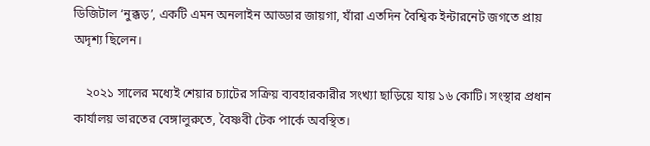ডিজিটাল ‘নুক্কড়’, একটি এমন অনলাইন আড্ডার জায়গা, যাঁরা এতদিন বৈশ্বিক ইন্টারনেট জগতে প্রায় অদৃশ্য ছিলেন।

    ২০২১ সালের মধ্যেই শেয়ার চ্যাটের সক্রিয় ব্যবহারকারীর সংখ্যা ছাড়িয়ে যায় ১৬ কোটি। সংস্থার প্রধান কার্যালয় ভারতের বেঙ্গালুরুতে, বৈষ্ণবী টেক পার্কে অবস্থিত।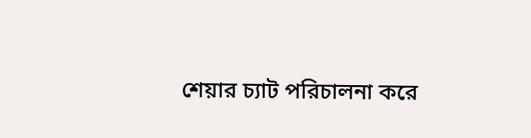শেয়ার চ্যাট পরিচালনা করে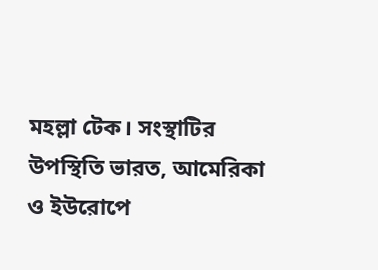মহল্লা টেক। সংস্থাটির উপস্থিতি ভারত, আমেরিকা ও ইউরোপে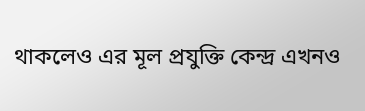থাকলেও এর মূল প্রযুক্তি কেন্দ্র এখনও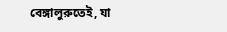বেঙ্গালুরুতেই, যা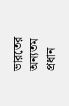ভারতের অন্যতম প্রধান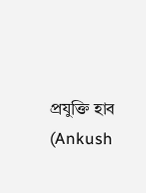প্রযুক্তি হাব (Ankush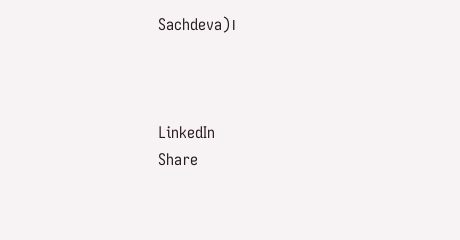Sachdeva)।



LinkedIn
Share